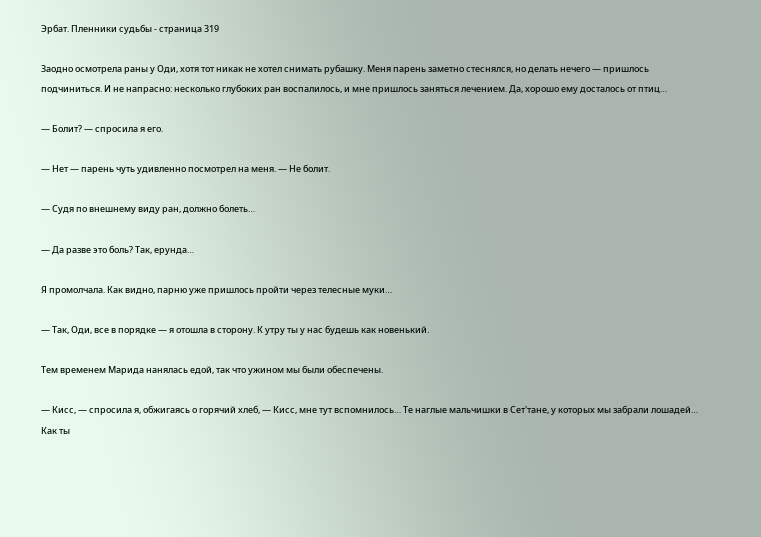Эрбат. Пленники судьбы - страница 319

Заодно осмотрела раны у Оди, хотя тот никак не хотел снимать рубашку. Меня парень заметно стеснялся, но делать нечего — пришлось подчиниться. И не напрасно: несколько глубоких ран воспалилось, и мне пришлось заняться лечением. Да, хорошо ему досталось от птиц…

— Болит? — спросила я его.

— Нет — парень чуть удивленно посмотрел на меня. — Не болит.

— Судя по внешнему виду ран, должно болеть…

— Да разве это боль? Так, ерунда…

Я промолчала. Как видно, парню уже пришлось пройти через телесные муки…

— Так, Оди, все в порядке — я отошла в сторону. К утру ты у нас будешь как новенький.

Тем временем Марида нанялась едой, так что ужином мы были обеспечены.

— Кисс, — спросила я, обжигаясь о горячий хлеб, — Кисс, мне тут вспомнилось… Те наглые мальчишки в Сет'тане, у которых мы забрали лошадей… Как ты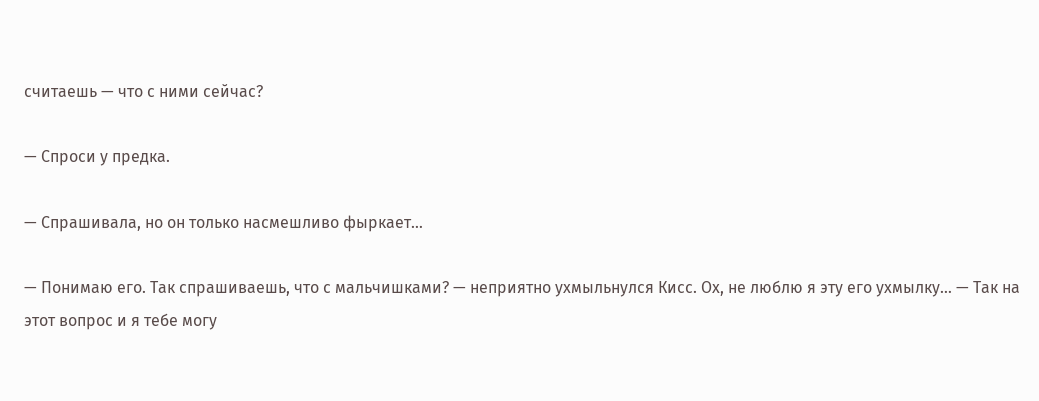считаешь — что с ними сейчас?

— Спроси у предка.

— Спрашивала, но он только насмешливо фыркает…

— Понимаю его. Так спрашиваешь, что с мальчишками? — неприятно ухмыльнулся Кисс. Ох, не люблю я эту его ухмылку… — Так на этот вопрос и я тебе могу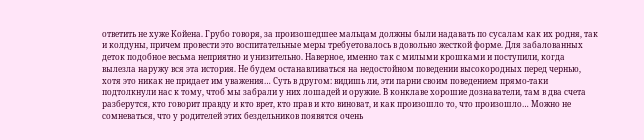ответить не хуже Койена. Грубо говоря, за произошедшее мальцам должны были надавать по сусалам как их родня, так и колдуны, причем провести это воспитательные меры требуетовалось в довольно жесткой форме. Для забалованных деток подобное весьма неприятно и унизительно. Наверное, именно так с милыми крошками и поступили, когда вылезла наружу вся эта история. Не будем останавливаться на недостойном поведении высокородных перед чернью, хотя это никак не придает им уважения… Суть в другом: видишь ли, эти парни своим поведением прямо-таки подтолкнули нас к тому, чтоб мы забрали у них лошадей и оружие. В конклаве хорошие дознаватели, там в два счета разберутся, кто говорит правду и кто врет, кто прав и кто виноват, и как произошло то, что произошло… Можно не сомневаться, что у родителей этих бездельников появятся очень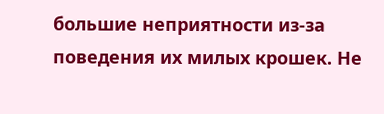большие неприятности из-за поведения их милых крошек. Не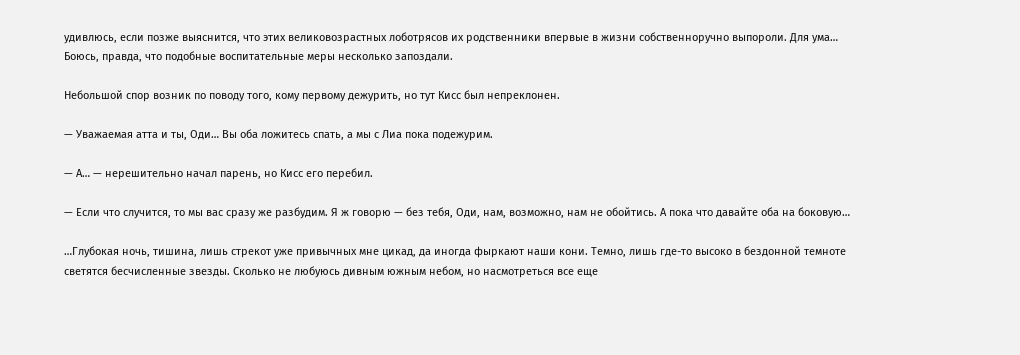удивлюсь, если позже выяснится, что этих великовозрастных лоботрясов их родственники впервые в жизни собственноручно выпороли. Для ума… Боюсь, правда, что подобные воспитательные меры несколько запоздали.

Небольшой спор возник по поводу того, кому первому дежурить, но тут Кисс был непреклонен.

— Уважаемая атта и ты, Оди… Вы оба ложитесь спать, а мы с Лиа пока подежурим.

— А… — нерешительно начал парень, но Кисс его перебил.

— Если что случится, то мы вас сразу же разбудим. Я ж говорю — без тебя, Оди, нам, возможно, нам не обойтись. А пока что давайте оба на боковую…

…Глубокая ночь, тишина, лишь стрекот уже привычных мне цикад, да иногда фыркают наши кони. Темно, лишь где-то высоко в бездонной темноте светятся бесчисленные звезды. Сколько не любуюсь дивным южным небом, но насмотреться все еще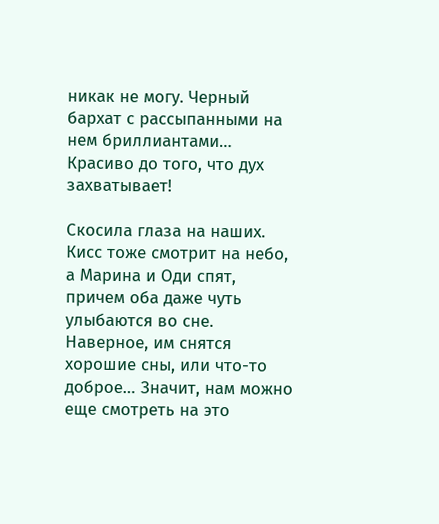никак не могу. Черный бархат с рассыпанными на нем бриллиантами… Красиво до того, что дух захватывает!

Скосила глаза на наших. Кисс тоже смотрит на небо, а Марина и Оди спят, причем оба даже чуть улыбаются во сне. Наверное, им снятся хорошие сны, или что-то доброе… Значит, нам можно еще смотреть на это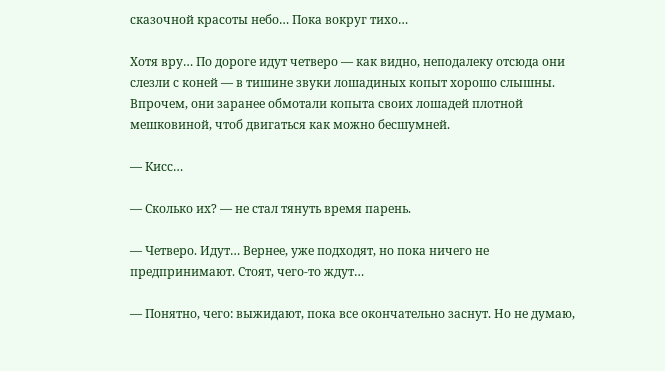сказочной красоты небо… Пока вокруг тихо…

Хотя вру… По дороге идут четверо — как видно, неподалеку отсюда они слезли с коней — в тишине звуки лошадиных копыт хорошо слышны. Впрочем, они заранее обмотали копыта своих лошадей плотной мешковиной, чтоб двигаться как можно бесшумней.

— Кисс…

— Сколько их? — не стал тянуть время парень.

— Четверо. Идут… Вернее, уже подходят, но пока ничего не предпринимают. Стоят, чего-то ждут…

— Понятно, чего: выжидают, пока все окончательно заснут. Но не думаю,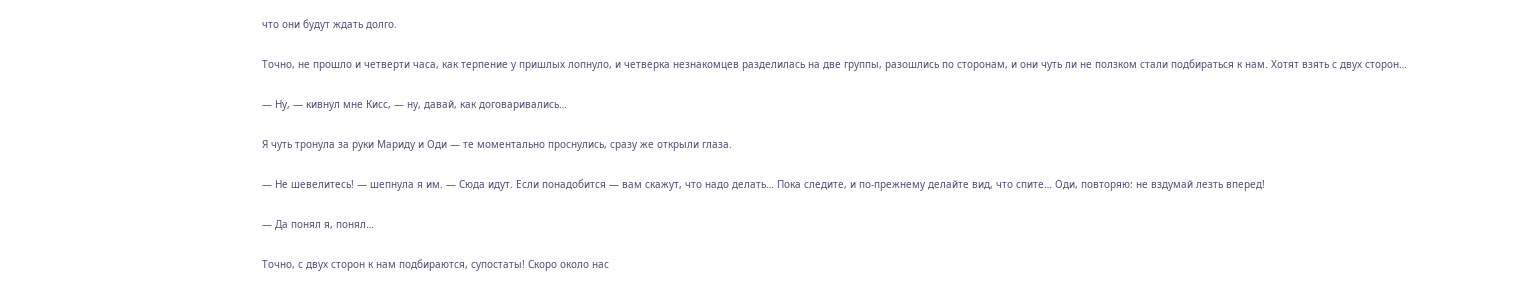что они будут ждать долго.

Точно, не прошло и четверти часа, как терпение у пришлых лопнуло, и четверка незнакомцев разделилась на две группы, разошлись по сторонам, и они чуть ли не ползком стали подбираться к нам. Хотят взять с двух сторон…

— Ну, — кивнул мне Кисс, — ну, давай, как договаривались…

Я чуть тронула за руки Мариду и Оди — те моментально проснулись, сразу же открыли глаза.

— Не шевелитесь! — шепнула я им. — Сюда идут. Если понадобится — вам скажут, что надо делать… Пока следите, и по-прежнему делайте вид, что спите… Оди, повторяю: не вздумай лезть вперед!

— Да понял я, понял…

Точно, с двух сторон к нам подбираются, супостаты! Скоро около нас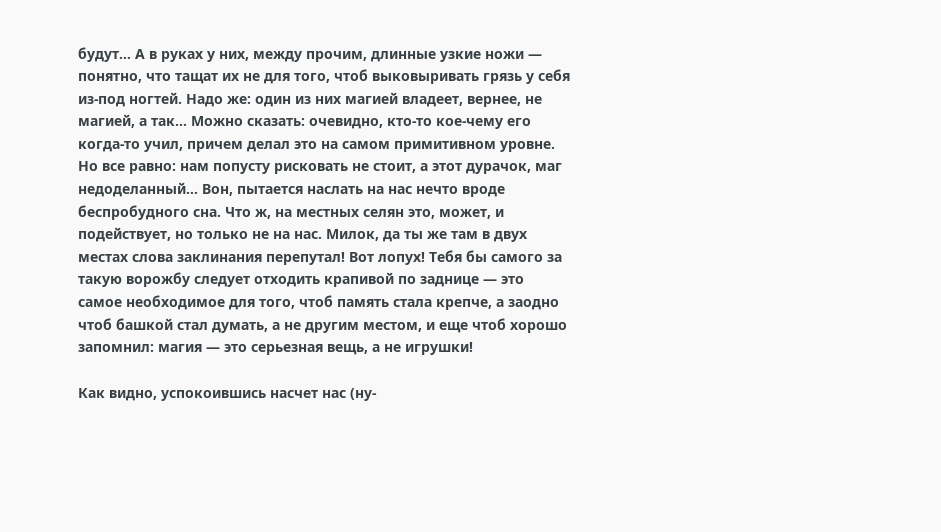будут… А в руках у них, между прочим, длинные узкие ножи — понятно, что тащат их не для того, чтоб выковыривать грязь у себя из-под ногтей. Надо же: один из них магией владеет, вернее, не магией, а так… Можно сказать: очевидно, кто-то кое-чему его когда-то учил, причем делал это на самом примитивном уровне. Но все равно: нам попусту рисковать не стоит, а этот дурачок, маг недоделанный… Вон, пытается наслать на нас нечто вроде беспробудного сна. Что ж, на местных селян это, может, и подействует, но только не на нас. Милок, да ты же там в двух местах слова заклинания перепутал! Вот лопух! Тебя бы самого за такую ворожбу следует отходить крапивой по заднице — это самое необходимое для того, чтоб память стала крепче, а заодно чтоб башкой стал думать, а не другим местом, и еще чтоб хорошо запомнил: магия — это серьезная вещь, а не игрушки!

Как видно, успокоившись насчет нас (ну-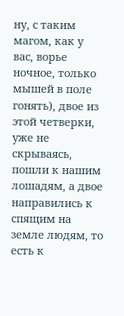ну, с таким магом, как у вас, ворье ночное, только мышей в поле гонять), двое из этой четверки, уже не скрываясь, пошли к нашим лошадям, а двое направились к спящим на земле людям, то есть к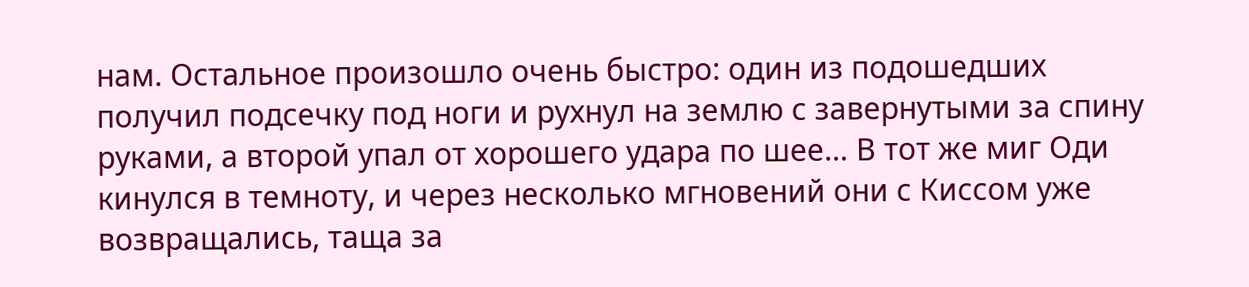нам. Остальное произошло очень быстро: один из подошедших получил подсечку под ноги и рухнул на землю с завернутыми за спину руками, а второй упал от хорошего удара по шее… В тот же миг Оди кинулся в темноту, и через несколько мгновений они с Киссом уже возвращались, таща за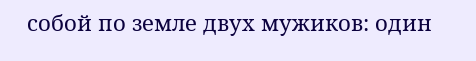собой по земле двух мужиков: один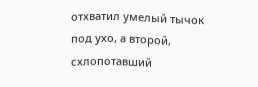отхватил умелый тычок под ухо, а второй, схлопотавший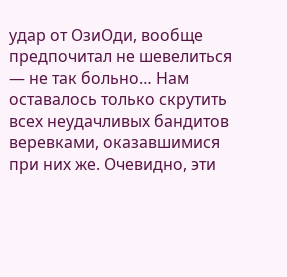удар от ОзиОди, вообще предпочитал не шевелиться — не так больно… Нам оставалось только скрутить всех неудачливых бандитов веревками, оказавшимися при них же. Очевидно, эти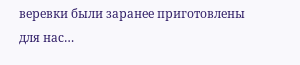веревки были заранее приготовлены для нас…